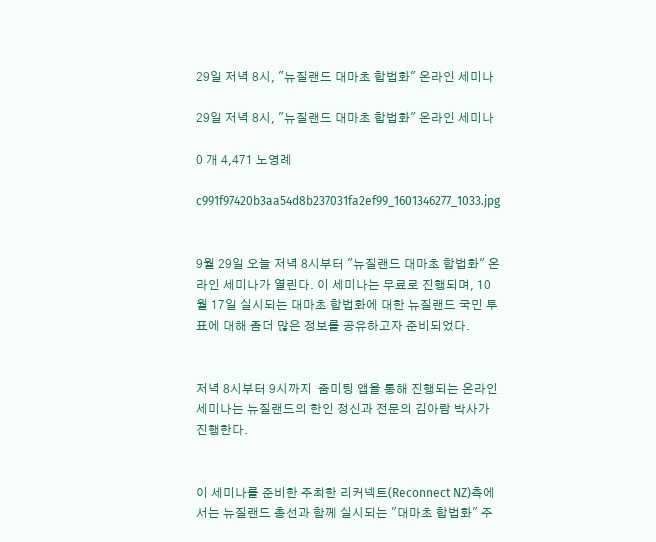29일 저녁 8시, "뉴질랜드 대마초 합법화" 온라인 세미나

29일 저녁 8시, "뉴질랜드 대마초 합법화" 온라인 세미나

0 개 4,471 노영례

c991f97420b3aa54d8b237031fa2ef99_1601346277_1033.jpg


9월 29일 오늘 저녁 8시부터 "뉴질랜드 대마초 합법화" 온라인 세미나가 열린다. 이 세미나는 무료로 진행되며, 10월 17일 실시되는 대마초 합법화에 대한 뉴질랜드 국민 투표에 대해 좀더 많은 정보를 공유하고자 준비되었다.


저녁 8시부터 9시까지  줌미팅 앱을 통해 진행되는 온라인 세미나는 뉴질랜드의 한인 정신과 전문의 김아람 박사가 진행한다.


이 세미나를 준비한 주최한 리커넥트(Reconnect NZ)측에서는 뉴질랜드 총선과 함께 실시되는 "대마초 합법화" 주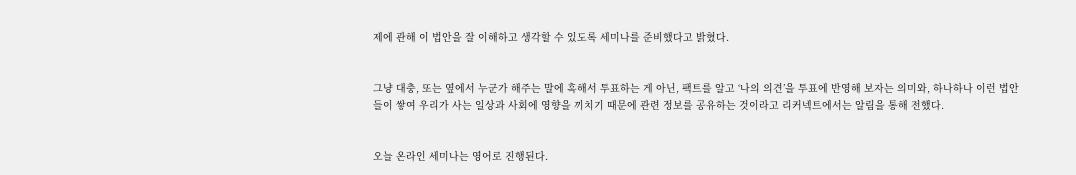제에 관해 이 법안을 잘 이해하고 생각할 수 있도록 세미나를 준비했다고 밝혔다.


그냥 대충, 또는 옆에서 누군가 해주는 말에 혹해서 투표하는 게 아닌, 팩트를 알고 ‘나의 의견’을 투표에 반영해 보자는 의미와, 하나하나 이런 법안들이 쌓여 우리가 사는 일상과 사회에 영향을 끼치기 때문에 관련 정보를 공유하는 것이라고 리커넥트에서는 알림을 통해 전했다.


오늘 온라인 세미나는 영어로 진행된다.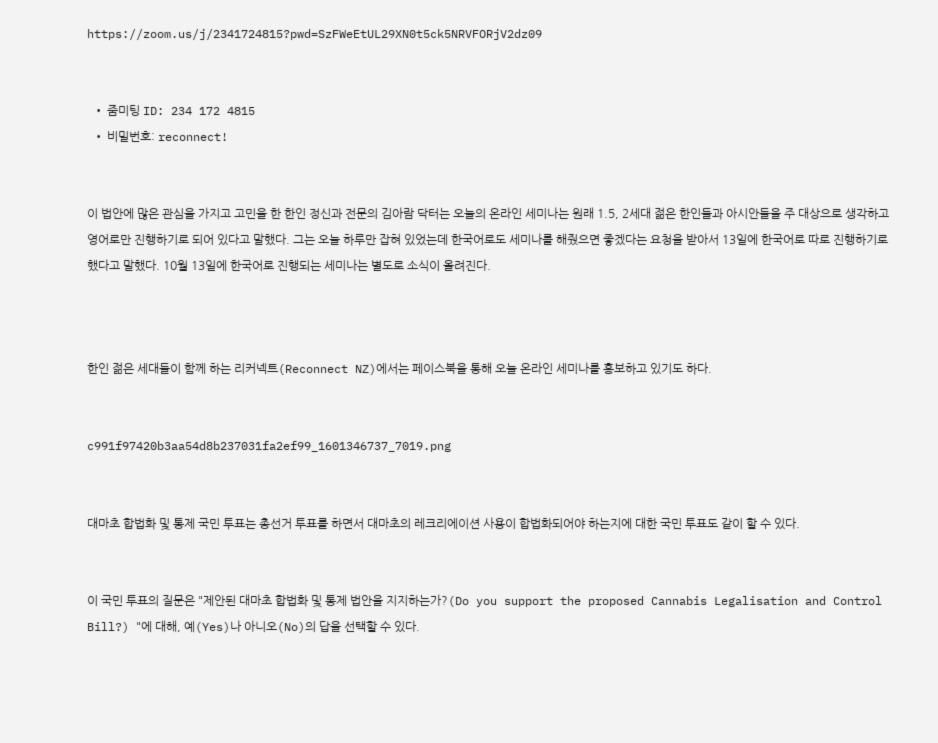https://zoom.us/j/2341724815?pwd=SzFWeEtUL29XN0t5ck5NRVFORjV2dz09


  • 줌미팅 ID: 234 172 4815
  • 비밀번호: reconnect!


이 법안에 많은 관심을 가지고 고민을 한 한인 정신과 전문의 김아람 닥터는 오늘의 온라인 세미나는 원래 1.5, 2세대 젊은 한인들과 아시안들을 주 대상으로 생각하고 영어로만 진행하기로 되어 있다고 말했다. 그는 오늘 하루만 잡혀 있었는데 한국어로도 세미나를 해줬으면 좋겠다는 요청을 받아서 13일에 한국어로 따로 진행하기로 했다고 말했다. 10월 13일에 한국어로 진행되는 세미나는 별도로 소식이 올려진다.



한인 젊은 세대들이 함께 하는 리커넥트(Reconnect NZ)에서는 페이스북을 통해 오늘 온라인 세미나를 홍보하고 있기도 하다.


c991f97420b3aa54d8b237031fa2ef99_1601346737_7019.png


대마초 합법화 및 통제 국민 투표는 총선거 투표를 하면서 대마초의 레크리에이션 사용이 합법화되어야 하는지에 대한 국민 투표도 같이 할 수 있다.


이 국민 투표의 질문은 "제안된 대마초 합법화 및 통제 법안을 지지하는가?(Do you support the proposed Cannabis Legalisation and Control Bill?) "에 대해, 예(Yes)나 아니오(No)의 답을 선택할 수 있다.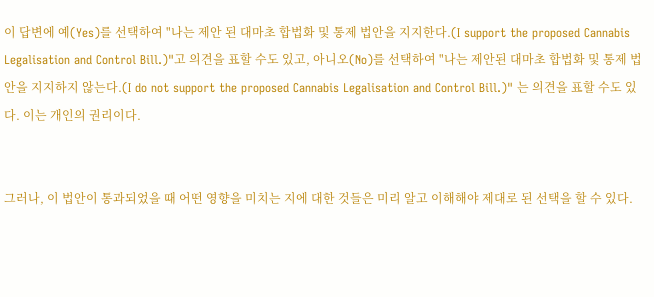이 답변에 예(Yes)를 선택하여 "나는 제안 된 대마초 합법화 및 통제 법안을 지지한다.(I support the proposed Cannabis Legalisation and Control Bill.)"고 의견을 표할 수도 있고, 아니오(No)를 선택하여 "나는 제안된 대마초 합법화 및 통제 법안을 지지하지 않는다.(I do not support the proposed Cannabis Legalisation and Control Bill.)" 는 의견을 표할 수도 있다. 이는 개인의 권리이다.


그러나, 이 법안이 통과되었을 때 어떤 영향을 미치는 지에 대한 것들은 미리 알고 이해해야 제대로 된 선택을 할 수 있다.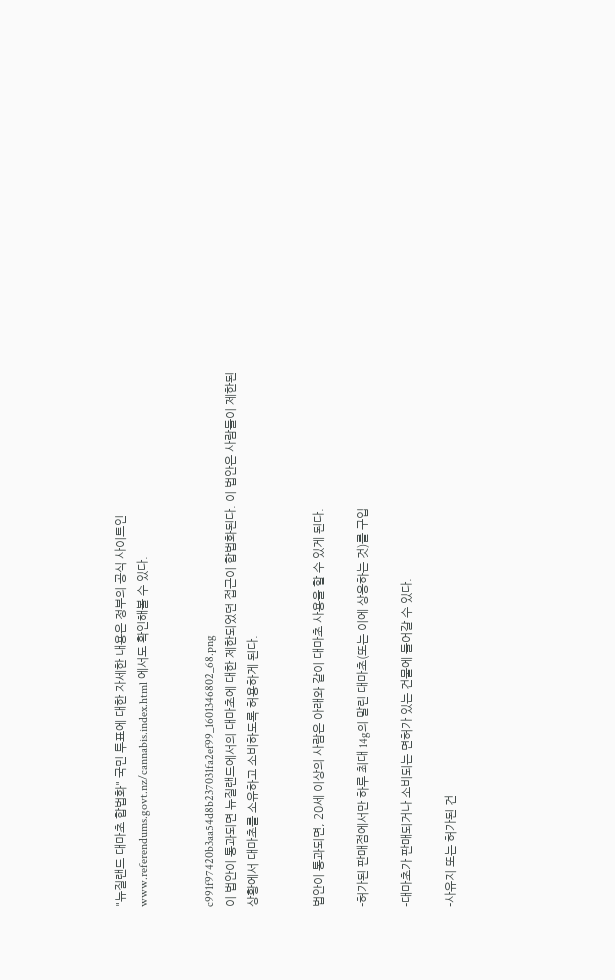"뉴질랜드 대마초 합법화" 국민 투표에 대한 자세한 내용은 정부의 공식 사이트인 www.referendums.govt.nz/cannabis.index.html 에서도 확인해볼 수 있다.


c991f97420b3aa54d8b237031fa2ef99_1601346802_68.png
이 법안이 통과되면 뉴질랜드에서의 대마초에 대한 제한되었던 접근이 합법화된다. 이 법안은 사람들이 제한된 상황에서 대마초를 소유하고 소비하도록 허용하게 된다.


법안이 통과되면, 20세 이상의 사람은 아래와 같이 대마초 사용을 할 수 있게 된다.

-허가된 판매점에서만 하루 최대 14g의 말린 대마초(또는 이에 상응하는 것)를 구입

-대마초가 판매되거나 소비되는 면허가 있는 건물에 들어갈 수 있다.

-사유지 또는 허가된 건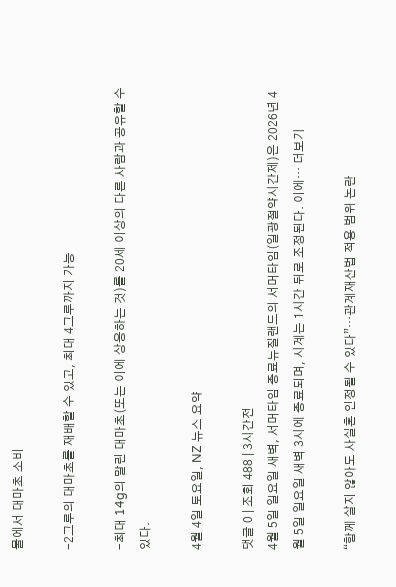물에서 대마초 소비

-2그루의 대마초를 재배할 수 있고, 최대 4그루까지 가능

-최대 14g의 말린 대마초(또는 이에 상응하는 것)를 20세 이상의 다른 사람과 공유할 수 있다.

4월 4일 토요일, NZ 뉴스 요약

댓글 0 | 조회 488 | 3시간전
4월 5일 일요일 새벽, 서머타임 종료뉴질랜드의 서머타임(일광절약시간제)은 2026년 4월 5일 일요일 새벽 3시에 종료되며, 시계는 1시간 뒤로 조정된다. 이에… 더보기

“함께 살지 않아도 사실혼 인정될 수 있다”…관계재산법 적용 범위 논란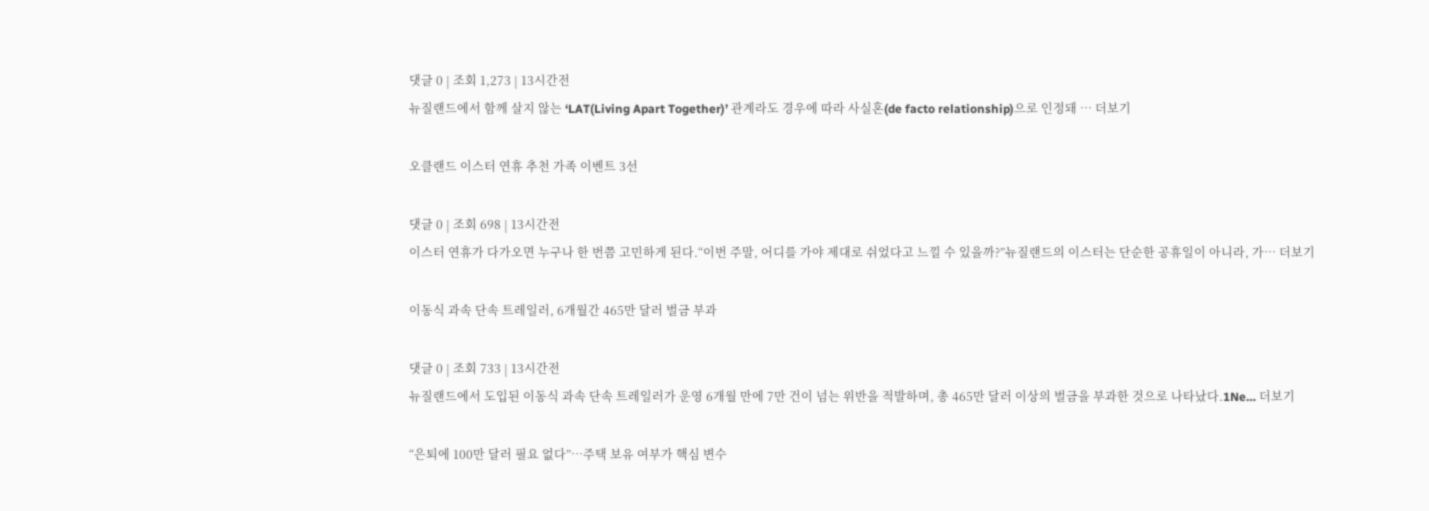댓글 0 | 조회 1,273 | 13시간전
뉴질랜드에서 함께 살지 않는 ‘LAT(Living Apart Together)’ 관계라도 경우에 따라 사실혼(de facto relationship)으로 인정돼 … 더보기

오클랜드 이스터 연휴 추천 가족 이벤트 3선

댓글 0 | 조회 698 | 13시간전
이스터 연휴가 다가오면 누구나 한 번쯤 고민하게 된다.“이번 주말, 어디를 가야 제대로 쉬었다고 느낄 수 있을까?”뉴질랜드의 이스터는 단순한 공휴일이 아니라, 가… 더보기

이동식 과속 단속 트레일러, 6개월간 465만 달러 벌금 부과

댓글 0 | 조회 733 | 13시간전
뉴질랜드에서 도입된 이동식 과속 단속 트레일러가 운영 6개월 만에 7만 건이 넘는 위반을 적발하며, 총 465만 달러 이상의 벌금을 부과한 것으로 나타났다.1Ne… 더보기

“은퇴에 100만 달러 필요 없다”…주택 보유 여부가 핵심 변수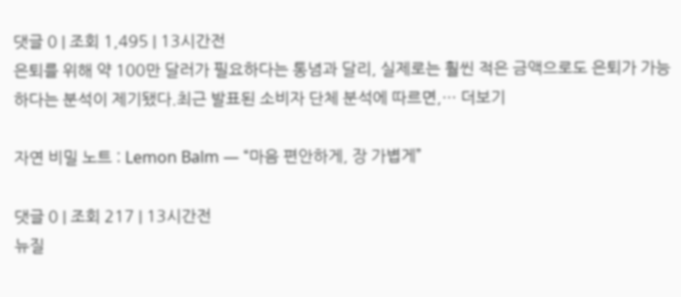댓글 0 | 조회 1,495 | 13시간전
은퇴를 위해 약 100만 달러가 필요하다는 통념과 달리, 실제로는 훨씬 적은 금액으로도 은퇴가 가능하다는 분석이 제기됐다.최근 발표된 소비자 단체 분석에 따르면,… 더보기

자연 비밀 노트 : Lemon Balm — “마음 편안하게, 장 가볍게”

댓글 0 | 조회 217 | 13시간전
뉴질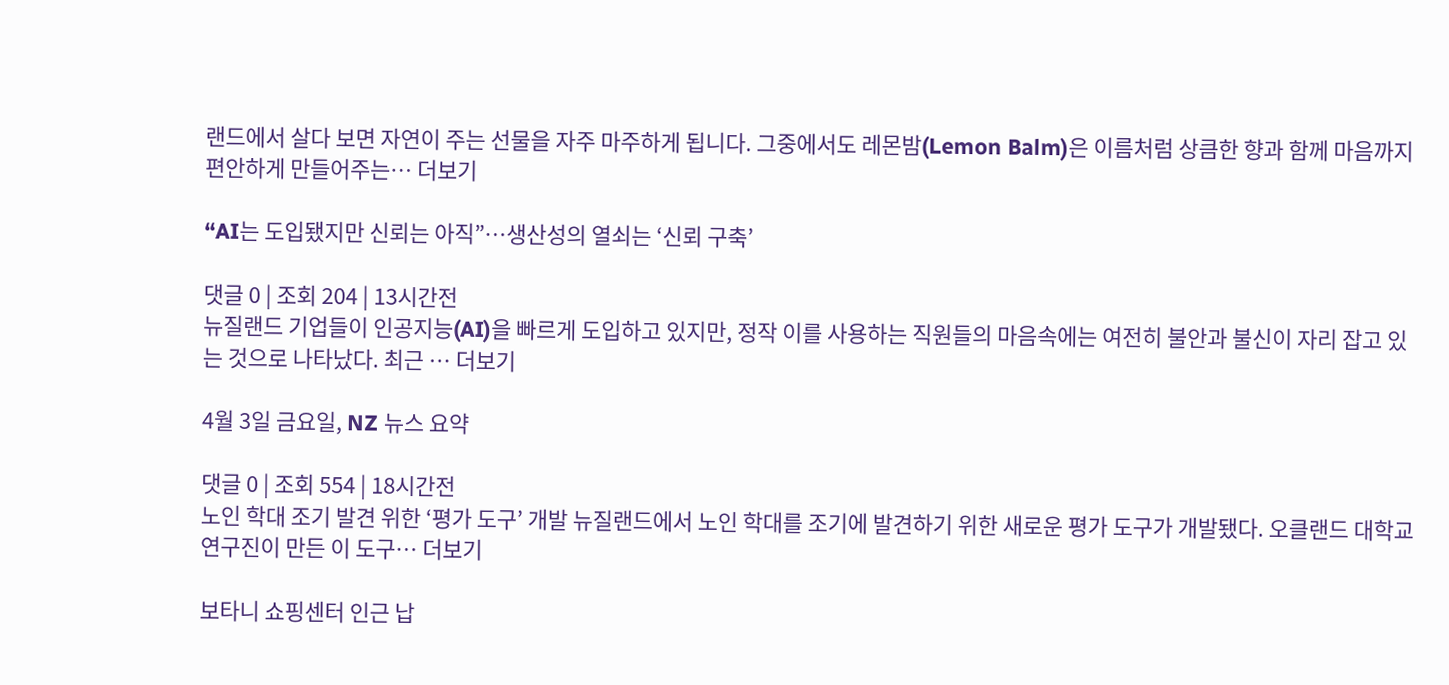랜드에서 살다 보면 자연이 주는 선물을 자주 마주하게 됩니다. 그중에서도 레몬밤(Lemon Balm)은 이름처럼 상큼한 향과 함께 마음까지 편안하게 만들어주는… 더보기

“AI는 도입됐지만 신뢰는 아직”…생산성의 열쇠는 ‘신뢰 구축’

댓글 0 | 조회 204 | 13시간전
뉴질랜드 기업들이 인공지능(AI)을 빠르게 도입하고 있지만, 정작 이를 사용하는 직원들의 마음속에는 여전히 불안과 불신이 자리 잡고 있는 것으로 나타났다. 최근 … 더보기

4월 3일 금요일, NZ 뉴스 요약

댓글 0 | 조회 554 | 18시간전
노인 학대 조기 발견 위한 ‘평가 도구’ 개발 뉴질랜드에서 노인 학대를 조기에 발견하기 위한 새로운 평가 도구가 개발됐다. 오클랜드 대학교 연구진이 만든 이 도구… 더보기

보타니 쇼핑센터 인근 납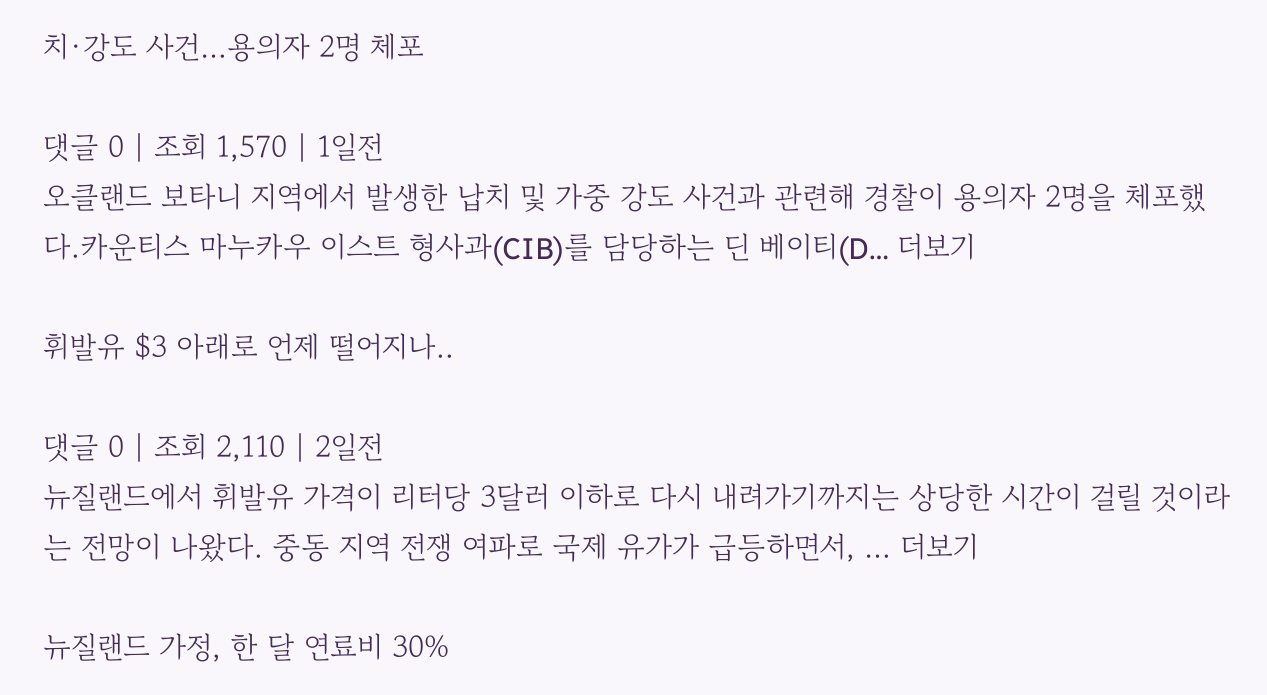치·강도 사건…용의자 2명 체포

댓글 0 | 조회 1,570 | 1일전
오클랜드 보타니 지역에서 발생한 납치 및 가중 강도 사건과 관련해 경찰이 용의자 2명을 체포했다.카운티스 마누카우 이스트 형사과(CIB)를 담당하는 딘 베이티(D… 더보기

휘발유 $3 아래로 언제 떨어지나..

댓글 0 | 조회 2,110 | 2일전
뉴질랜드에서 휘발유 가격이 리터당 3달러 이하로 다시 내려가기까지는 상당한 시간이 걸릴 것이라는 전망이 나왔다. 중동 지역 전쟁 여파로 국제 유가가 급등하면서, … 더보기

뉴질랜드 가정, 한 달 연료비 30%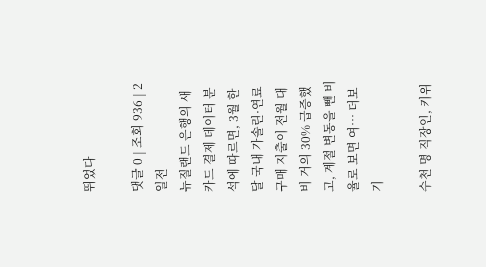뛰었다

댓글 0 | 조회 936 | 2일전
뉴질랜드 은행의 새 카드 결제 데이터 분석에 따르면, 3월 한 달 국내 가솔린·연료 구매 지출이 전월 대비 거의 30% 급증했고, 계절 변동을 뺀 비율로 보면 여… 더보기

수천 명 직장인, 키위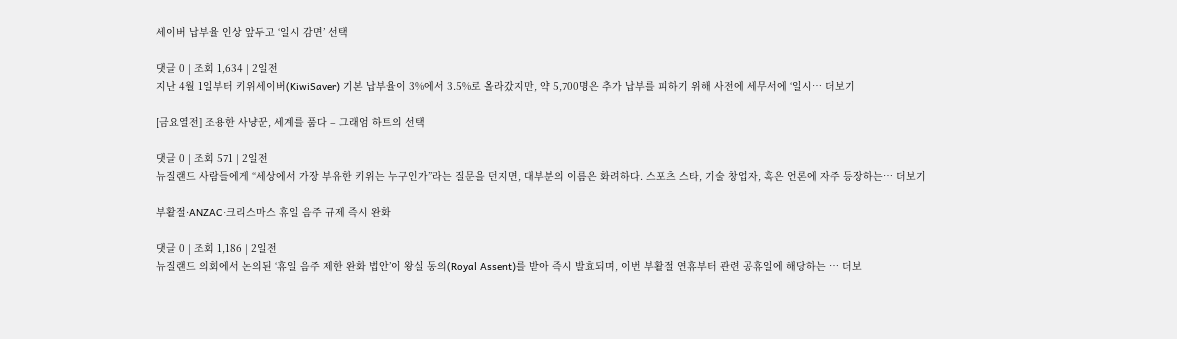세이버 납부율 인상 앞두고 ‘일시 감면’ 선택

댓글 0 | 조회 1,634 | 2일전
지난 4월 1일부터 키위세이버(KiwiSaver) 기본 납부율이 3%에서 3.5%로 올라갔지만, 약 5,700명은 추가 납부를 피하기 위해 사전에 세무서에 ‘일시… 더보기

[금요열전] 조용한 사냥꾼, 세계를 품다 – 그래엄 하트의 선택

댓글 0 | 조회 571 | 2일전
뉴질랜드 사람들에게 “세상에서 가장 부유한 키위는 누구인가”라는 질문을 던지면, 대부분의 이름은 화려하다. 스포츠 스타, 기술 창업자, 혹은 언론에 자주 등장하는… 더보기

부활절·ANZAC·크리스마스 휴일 음주 규제 즉시 완화

댓글 0 | 조회 1,186 | 2일전
뉴질랜드 의회에서 논의된 ‘휴일 음주 제한 완화 법안’이 왕실 동의(Royal Assent)를 받아 즉시 발효되며, 이번 부활절 연휴부터 관련 공휴일에 해당하는 … 더보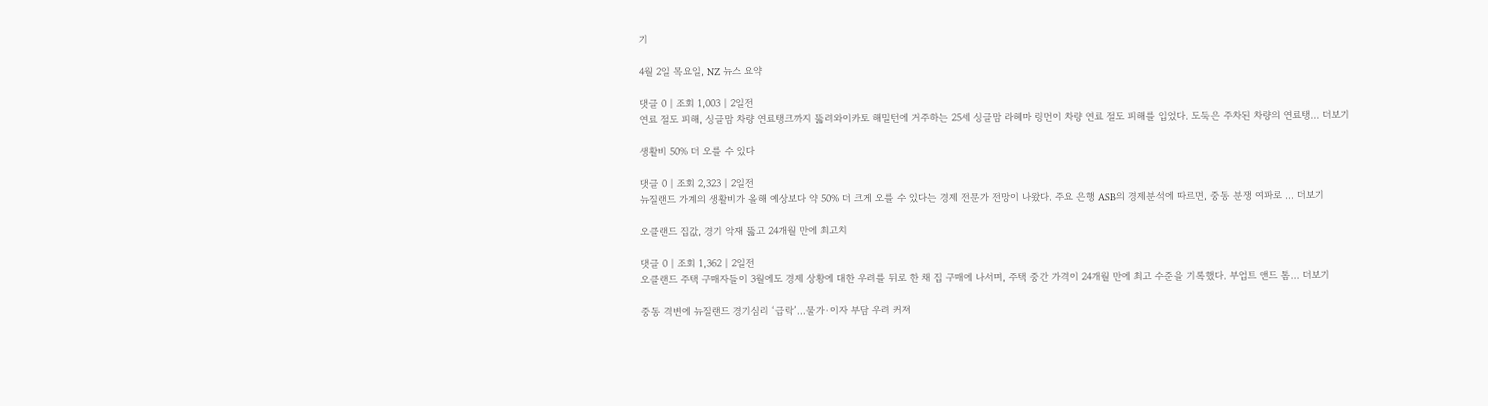기

4월 2일 목요일, NZ 뉴스 요약

댓글 0 | 조회 1,003 | 2일전
연료 절도 피해, 싱글맘 차량 연료탱크까지 뚫려와이카토 해밀턴에 거주하는 25세 싱글맘 라헤마 링먼이 차량 연료 절도 피해를 입었다. 도둑은 주차된 차량의 연료탱… 더보기

생활비 50% 더 오를 수 있다

댓글 0 | 조회 2,323 | 2일전
뉴질랜드 가계의 생활비가 올해 예상보다 약 50% 더 크게 오를 수 있다는 경제 전문가 전망이 나왔다. 주요 은행 ASB의 경제분석에 따르면, 중동 분쟁 여파로 … 더보기

오클랜드 집값, 경기 악재 뚫고 24개월 만에 최고치

댓글 0 | 조회 1,362 | 2일전
오클랜드 주택 구매자들이 3월에도 경제 상황에 대한 우려를 뒤로 한 채 집 구매에 나서며, 주택 중간 가격이 24개월 만에 최고 수준을 기록했다. 부업트 앤드 톰… 더보기

중동 격변에 뉴질랜드 경기심리 ‘급락’…물가·이자 부담 우려 커져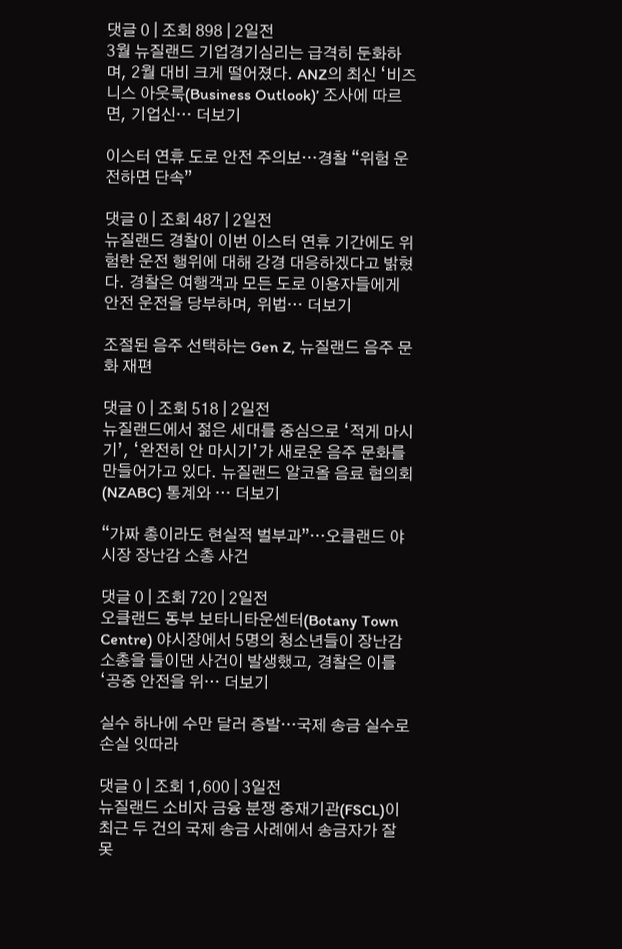댓글 0 | 조회 898 | 2일전
3월 뉴질랜드 기업경기심리는 급격히 둔화하며, 2월 대비 크게 떨어졌다. ANZ의 최신 ‘비즈니스 아웃룩(Business Outlook)’ 조사에 따르면, 기업신… 더보기

이스터 연휴 도로 안전 주의보…경찰 “위험 운전하면 단속”

댓글 0 | 조회 487 | 2일전
뉴질랜드 경찰이 이번 이스터 연휴 기간에도 위험한 운전 행위에 대해 강경 대응하겠다고 밝혔다. 경찰은 여행객과 모든 도로 이용자들에게 안전 운전을 당부하며, 위법… 더보기

조절된 음주 선택하는 Gen Z, 뉴질랜드 음주 문화 재편

댓글 0 | 조회 518 | 2일전
뉴질랜드에서 젊은 세대를 중심으로 ‘적게 마시기’, ‘완전히 안 마시기’가 새로운 음주 문화를 만들어가고 있다. 뉴질랜드 알코올 음료 협의회(NZABC) 통계와 … 더보기

“가짜 총이라도 현실적 벌부과”…오클랜드 야시장 장난감 소총 사건

댓글 0 | 조회 720 | 2일전
오클랜드 동부 보타니타운센터(Botany Town Centre) 야시장에서 5명의 청소년들이 장난감 소총을 들이댄 사건이 발생했고, 경찰은 이를 ‘공중 안전을 위… 더보기

실수 하나에 수만 달러 증발…국제 송금 실수로 손실 잇따라

댓글 0 | 조회 1,600 | 3일전
뉴질랜드 소비자 금융 분쟁 중재기관(FSCL)이 최근 두 건의 국제 송금 사례에서 송금자가 잘못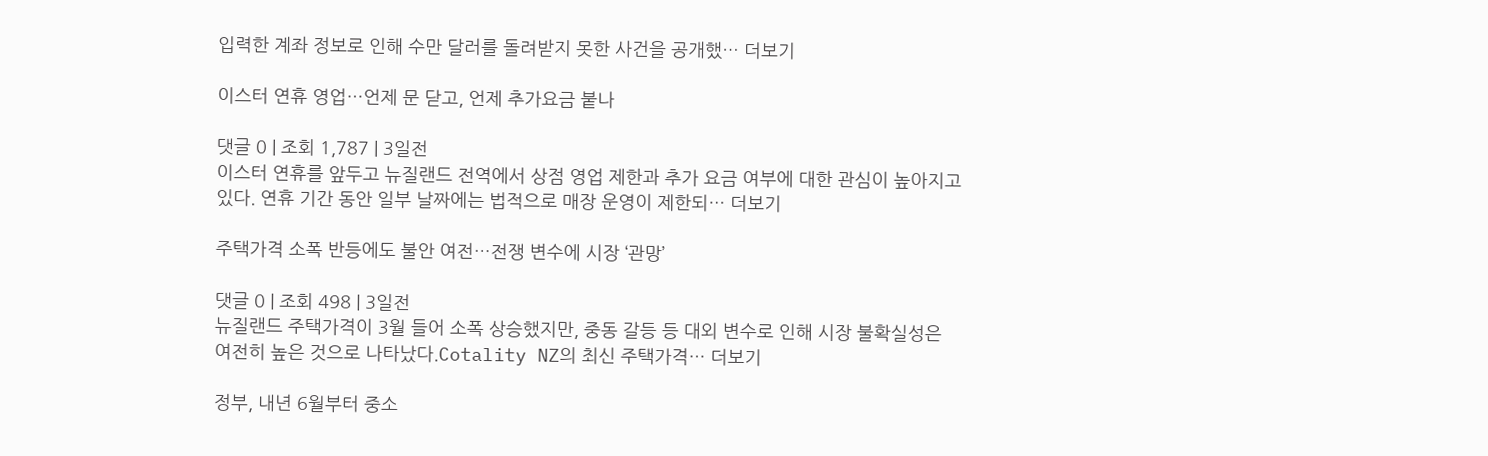입력한 계좌 정보로 인해 수만 달러를 돌려받지 못한 사건을 공개했… 더보기

이스터 연휴 영업…언제 문 닫고, 언제 추가요금 붙나

댓글 0 | 조회 1,787 | 3일전
이스터 연휴를 앞두고 뉴질랜드 전역에서 상점 영업 제한과 추가 요금 여부에 대한 관심이 높아지고 있다. 연휴 기간 동안 일부 날짜에는 법적으로 매장 운영이 제한되… 더보기

주택가격 소폭 반등에도 불안 여전…전쟁 변수에 시장 ‘관망’

댓글 0 | 조회 498 | 3일전
뉴질랜드 주택가격이 3월 들어 소폭 상승했지만, 중동 갈등 등 대외 변수로 인해 시장 불확실성은 여전히 높은 것으로 나타났다.Cotality NZ의 최신 주택가격… 더보기

정부, 내년 6월부터 중소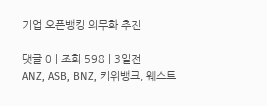기업 오픈뱅킹 의무화 추진

댓글 0 | 조회 598 | 3일전
ANZ, ASB, BNZ, 키위뱅크, 웨스트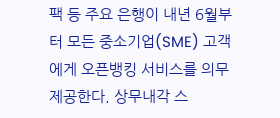팩 등 주요 은행이 내년 6월부터 모든 중소기업(SME) 고객에게 오픈뱅킹 서비스를 의무 제공한다. 상무내각 스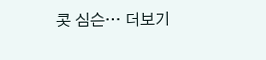콧 심슨… 더보기